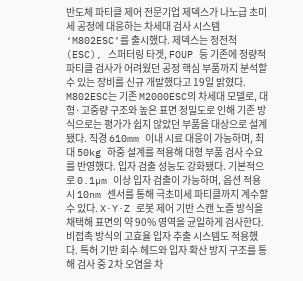반도체 파티클 제어 전문기업 제덱스가 나노급 초미세 공정에 대응하는 차세대 검사 시스템 ‘M802ESC’를 출시했다. 제덱스는 정전척(ESC), 스퍼터링 타겟, FOUP 등 기존에 정량적 파티클 검사가 어려웠던 공정 핵심 부품까지 분석할 수 있는 장비를 신규 개발했다고 19일 밝혔다. M802ESC는 기존 M2000ESC의 차세대 모델로, 대형·고중량 구조와 높은 표면 정밀도로 인해 기존 방식으로는 평가가 쉽지 않았던 부품을 대상으로 설계됐다. 직경 610mm 이내 시료 대응이 가능하며, 최대 50kg 하중 설계를 적용해 대형 부품 검사 수요를 반영했다. 입자 검출 성능도 강화됐다. 기본적으로 0.1µm 이상 입자 검출이 가능하며, 옵션 적용 시 10nm 센서를 통해 극초미세 파티클까지 계수할 수 있다. X·Y·Z 로봇 제어 기반 스캔 노즐 방식을 채택해 표면의 약 90% 영역을 균일하게 검사한다. 비접촉 방식의 고효율 입자 추출 시스템도 적용했다. 특허 기반 회수 헤드와 입자 확산 방지 구조를 통해 검사 중 2차 오염을 차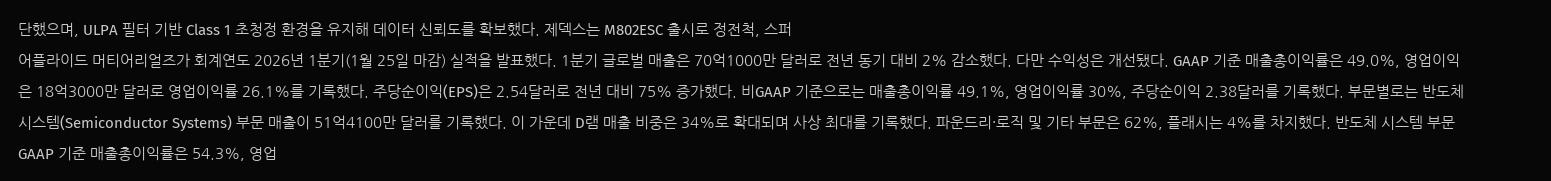단했으며, ULPA 필터 기반 Class 1 초청정 환경을 유지해 데이터 신뢰도를 확보했다. 제덱스는 M802ESC 출시로 정전척, 스퍼
어플라이드 머티어리얼즈가 회계연도 2026년 1분기(1월 25일 마감) 실적을 발표했다. 1분기 글로벌 매출은 70억1000만 달러로 전년 동기 대비 2% 감소했다. 다만 수익성은 개선됐다. GAAP 기준 매출총이익률은 49.0%, 영업이익은 18억3000만 달러로 영업이익률 26.1%를 기록했다. 주당순이익(EPS)은 2.54달러로 전년 대비 75% 증가했다. 비GAAP 기준으로는 매출총이익률 49.1%, 영업이익률 30%, 주당순이익 2.38달러를 기록했다. 부문별로는 반도체 시스템(Semiconductor Systems) 부문 매출이 51억4100만 달러를 기록했다. 이 가운데 D램 매출 비중은 34%로 확대되며 사상 최대를 기록했다. 파운드리·로직 및 기타 부문은 62%, 플래시는 4%를 차지했다. 반도체 시스템 부문 GAAP 기준 매출총이익률은 54.3%, 영업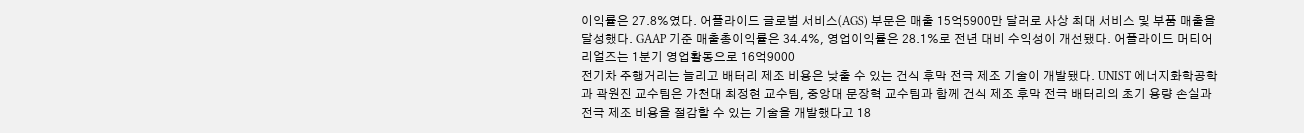이익률은 27.8%였다. 어플라이드 글로벌 서비스(AGS) 부문은 매출 15억5900만 달러로 사상 최대 서비스 및 부품 매출을 달성했다. GAAP 기준 매출총이익률은 34.4%, 영업이익률은 28.1%로 전년 대비 수익성이 개선됐다. 어플라이드 머티어리얼즈는 1분기 영업활동으로 16억9000
전기차 주행거리는 늘리고 배터리 제조 비용은 낮출 수 있는 건식 후막 전극 제조 기술이 개발됐다. UNIST 에너지화학공학과 곽원진 교수팀은 가천대 최정현 교수팀, 중앙대 문장혁 교수팀과 함께 건식 제조 후막 전극 배터리의 초기 용량 손실과 전극 제조 비용을 절감할 수 있는 기술을 개발했다고 18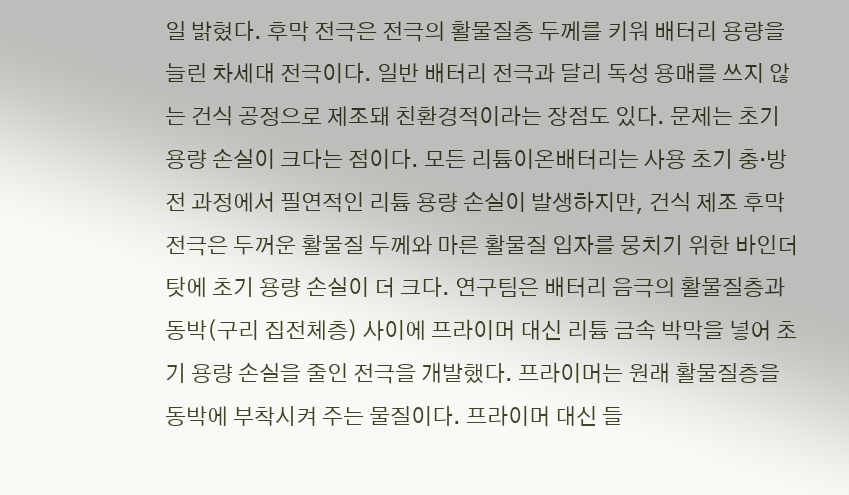일 밝혔다. 후막 전극은 전극의 활물질층 두께를 키워 배터리 용량을 늘린 차세대 전극이다. 일반 배터리 전극과 달리 독성 용매를 쓰지 않는 건식 공정으로 제조돼 친환경적이라는 장점도 있다. 문제는 초기 용량 손실이 크다는 점이다. 모든 리튬이온배터리는 사용 초기 충·방전 과정에서 필연적인 리튬 용량 손실이 발생하지만, 건식 제조 후막 전극은 두꺼운 활물질 두께와 마른 활물질 입자를 뭉치기 위한 바인더 탓에 초기 용량 손실이 더 크다. 연구팀은 배터리 음극의 활물질층과 동박(구리 집전체층) 사이에 프라이머 대신 리튬 금속 박막을 넣어 초기 용량 손실을 줄인 전극을 개발했다. 프라이머는 원래 활물질층을 동박에 부착시켜 주는 물질이다. 프라이머 대신 들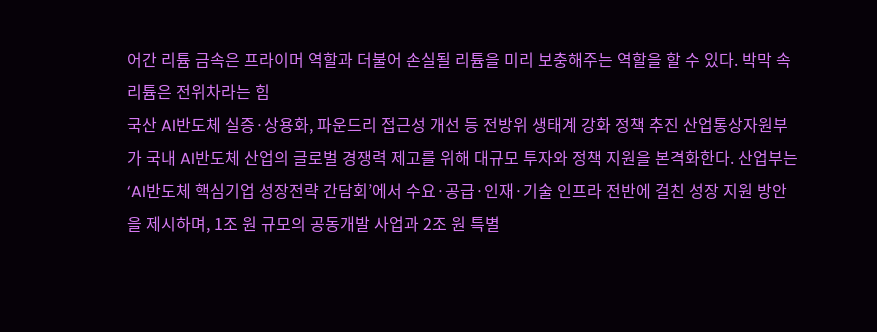어간 리튬 금속은 프라이머 역할과 더불어 손실될 리튬을 미리 보충해주는 역할을 할 수 있다. 박막 속 리튬은 전위차라는 힘
국산 AI반도체 실증·상용화, 파운드리 접근성 개선 등 전방위 생태계 강화 정책 추진 산업통상자원부가 국내 AI반도체 산업의 글로벌 경쟁력 제고를 위해 대규모 투자와 정책 지원을 본격화한다. 산업부는 ‘AI반도체 핵심기업 성장전략 간담회’에서 수요·공급·인재·기술 인프라 전반에 걸친 성장 지원 방안을 제시하며, 1조 원 규모의 공동개발 사업과 2조 원 특별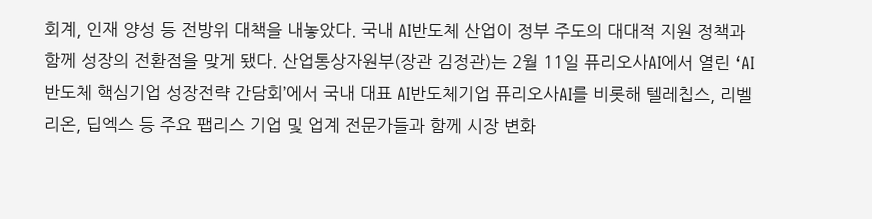회계, 인재 양성 등 전방위 대책을 내놓았다. 국내 AI반도체 산업이 정부 주도의 대대적 지원 정책과 함께 성장의 전환점을 맞게 됐다. 산업통상자원부(장관 김정관)는 2월 11일 퓨리오사AI에서 열린 ‘AI반도체 핵심기업 성장전략 간담회’에서 국내 대표 AI반도체기업 퓨리오사AI를 비롯해 텔레칩스, 리벨리온, 딥엑스 등 주요 팹리스 기업 및 업계 전문가들과 함께 시장 변화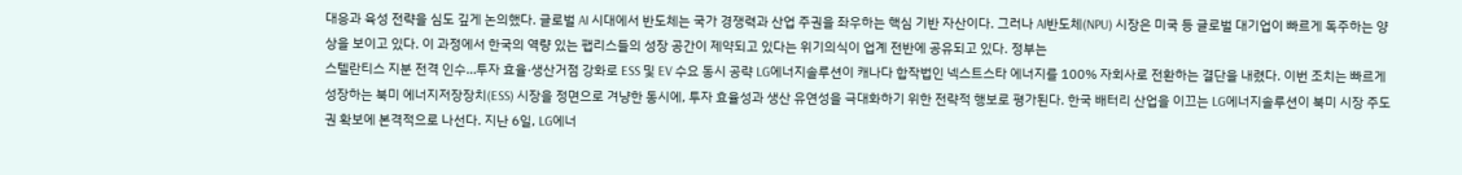대응과 육성 전략을 심도 깊게 논의했다. 글로벌 AI 시대에서 반도체는 국가 경쟁력과 산업 주권을 좌우하는 핵심 기반 자산이다. 그러나 AI반도체(NPU) 시장은 미국 등 글로벌 대기업이 빠르게 독주하는 양상을 보이고 있다. 이 과정에서 한국의 역량 있는 팹리스들의 성장 공간이 제약되고 있다는 위기의식이 업계 전반에 공유되고 있다. 정부는
스텔란티스 지분 전격 인수…투자 효율·생산거점 강화로 ESS 및 EV 수요 동시 공략 LG에너지솔루션이 캐나다 합작법인 넥스트스타 에너지를 100% 자회사로 전환하는 결단을 내렸다. 이번 조치는 빠르게 성장하는 북미 에너지저장장치(ESS) 시장을 정면으로 겨냥한 동시에, 투자 효율성과 생산 유연성을 극대화하기 위한 전략적 행보로 평가된다. 한국 배터리 산업을 이끄는 LG에너지솔루션이 북미 시장 주도권 확보에 본격적으로 나선다. 지난 6일, LG에너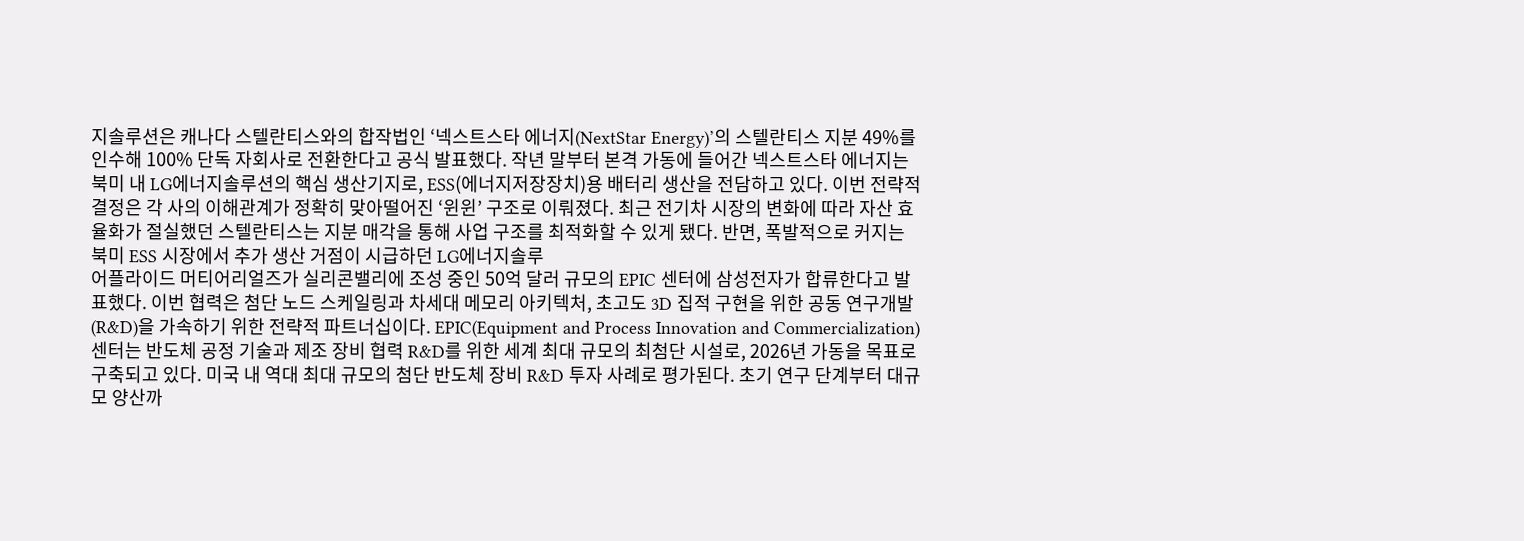지솔루션은 캐나다 스텔란티스와의 합작법인 ‘넥스트스타 에너지(NextStar Energy)’의 스텔란티스 지분 49%를 인수해 100% 단독 자회사로 전환한다고 공식 발표했다. 작년 말부터 본격 가동에 들어간 넥스트스타 에너지는 북미 내 LG에너지솔루션의 핵심 생산기지로, ESS(에너지저장장치)용 배터리 생산을 전담하고 있다. 이번 전략적 결정은 각 사의 이해관계가 정확히 맞아떨어진 ‘윈윈’ 구조로 이뤄졌다. 최근 전기차 시장의 변화에 따라 자산 효율화가 절실했던 스텔란티스는 지분 매각을 통해 사업 구조를 최적화할 수 있게 됐다. 반면, 폭발적으로 커지는 북미 ESS 시장에서 추가 생산 거점이 시급하던 LG에너지솔루
어플라이드 머티어리얼즈가 실리콘밸리에 조성 중인 50억 달러 규모의 EPIC 센터에 삼성전자가 합류한다고 발표했다. 이번 협력은 첨단 노드 스케일링과 차세대 메모리 아키텍처, 초고도 3D 집적 구현을 위한 공동 연구개발(R&D)을 가속하기 위한 전략적 파트너십이다. EPIC(Equipment and Process Innovation and Commercialization) 센터는 반도체 공정 기술과 제조 장비 협력 R&D를 위한 세계 최대 규모의 최첨단 시설로, 2026년 가동을 목표로 구축되고 있다. 미국 내 역대 최대 규모의 첨단 반도체 장비 R&D 투자 사례로 평가된다. 초기 연구 단계부터 대규모 양산까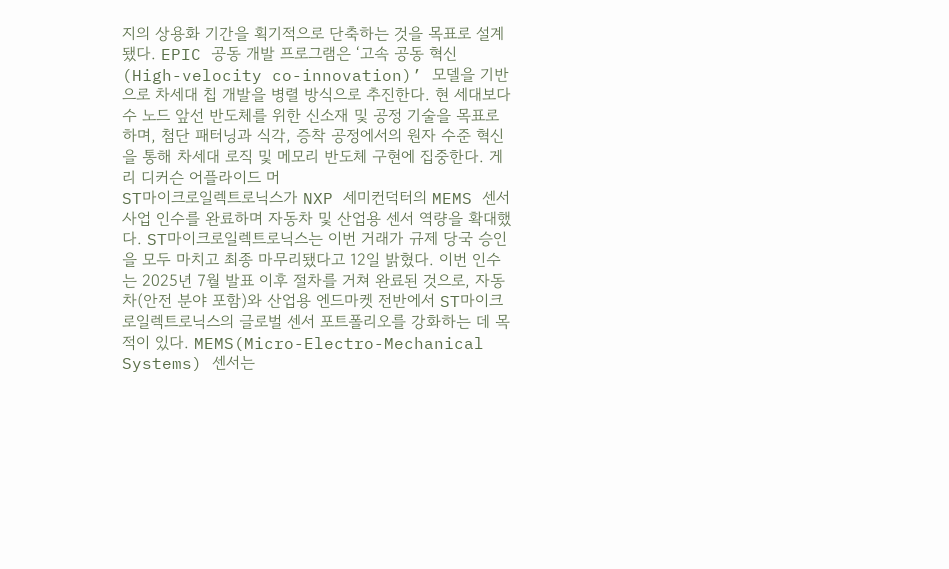지의 상용화 기간을 획기적으로 단축하는 것을 목표로 설계됐다. EPIC 공동 개발 프로그램은 ‘고속 공동 혁신(High-velocity co-innovation)’ 모델을 기반으로 차세대 칩 개발을 병렬 방식으로 추진한다. 현 세대보다 수 노드 앞선 반도체를 위한 신소재 및 공정 기술을 목표로 하며, 첨단 패터닝과 식각, 증착 공정에서의 원자 수준 혁신을 통해 차세대 로직 및 메모리 반도체 구현에 집중한다. 게리 디커슨 어플라이드 머
ST마이크로일렉트로닉스가 NXP 세미컨덕터의 MEMS 센서 사업 인수를 완료하며 자동차 및 산업용 센서 역량을 확대했다. ST마이크로일렉트로닉스는 이번 거래가 규제 당국 승인을 모두 마치고 최종 마무리됐다고 12일 밝혔다. 이번 인수는 2025년 7월 발표 이후 절차를 거쳐 완료된 것으로, 자동차(안전 분야 포함)와 산업용 엔드마켓 전반에서 ST마이크로일렉트로닉스의 글로벌 센서 포트폴리오를 강화하는 데 목적이 있다. MEMS(Micro-Electro-Mechanical Systems) 센서는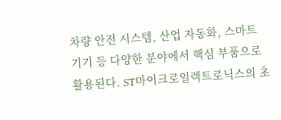차량 안전 시스템, 산업 자동화, 스마트 기기 등 다양한 분야에서 핵심 부품으로 활용된다. ST마이크로일렉트로닉스의 초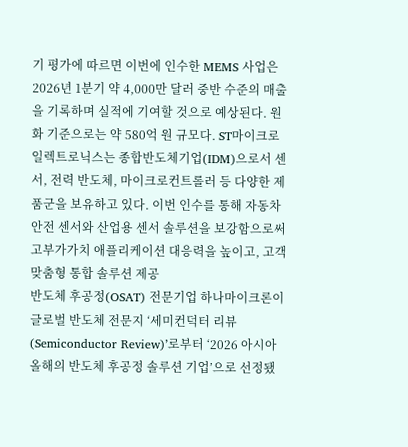기 평가에 따르면 이번에 인수한 MEMS 사업은 2026년 1분기 약 4,000만 달러 중반 수준의 매출을 기록하며 실적에 기여할 것으로 예상된다. 원화 기준으로는 약 580억 원 규모다. ST마이크로일렉트로닉스는 종합반도체기업(IDM)으로서 센서, 전력 반도체, 마이크로컨트롤러 등 다양한 제품군을 보유하고 있다. 이번 인수를 통해 자동차 안전 센서와 산업용 센서 솔루션을 보강함으로써 고부가가치 애플리케이션 대응력을 높이고, 고객 맞춤형 통합 솔루션 제공
반도체 후공정(OSAT) 전문기업 하나마이크론이 글로벌 반도체 전문지 ‘세미컨덕터 리뷰(Semiconductor Review)’로부터 ‘2026 아시아 올해의 반도체 후공정 솔루션 기업’으로 선정됐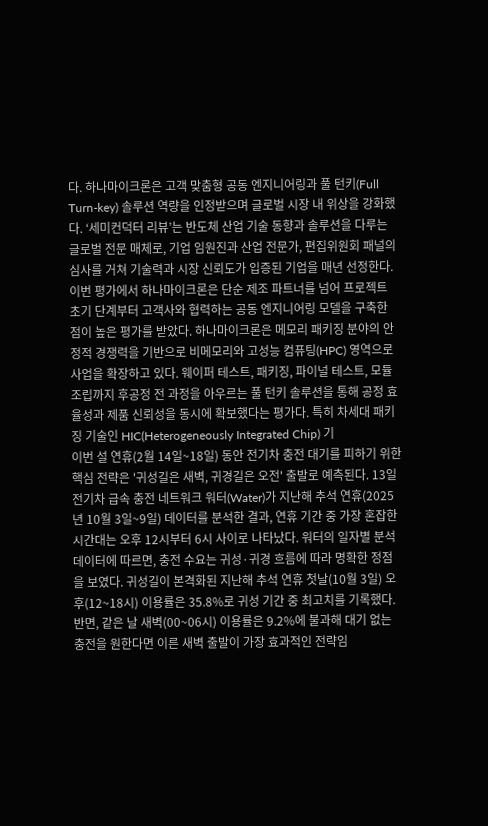다. 하나마이크론은 고객 맞춤형 공동 엔지니어링과 풀 턴키(Full Turn-key) 솔루션 역량을 인정받으며 글로벌 시장 내 위상을 강화했다. ‘세미컨덕터 리뷰’는 반도체 산업 기술 동향과 솔루션을 다루는 글로벌 전문 매체로, 기업 임원진과 산업 전문가, 편집위원회 패널의 심사를 거쳐 기술력과 시장 신뢰도가 입증된 기업을 매년 선정한다. 이번 평가에서 하나마이크론은 단순 제조 파트너를 넘어 프로젝트 초기 단계부터 고객사와 협력하는 공동 엔지니어링 모델을 구축한 점이 높은 평가를 받았다. 하나마이크론은 메모리 패키징 분야의 안정적 경쟁력을 기반으로 비메모리와 고성능 컴퓨팅(HPC) 영역으로 사업을 확장하고 있다. 웨이퍼 테스트, 패키징, 파이널 테스트, 모듈 조립까지 후공정 전 과정을 아우르는 풀 턴키 솔루션을 통해 공정 효율성과 제품 신뢰성을 동시에 확보했다는 평가다. 특히 차세대 패키징 기술인 HIC(Heterogeneously Integrated Chip) 기
이번 설 연휴(2월 14일~18일) 동안 전기차 충전 대기를 피하기 위한 핵심 전략은 '귀성길은 새벽, 귀경길은 오전' 출발로 예측된다. 13일 전기차 급속 충전 네트워크 워터(Water)가 지난해 추석 연휴(2025년 10월 3일~9일) 데이터를 분석한 결과, 연휴 기간 중 가장 혼잡한 시간대는 오후 12시부터 6시 사이로 나타났다. 워터의 일자별 분석 데이터에 따르면, 충전 수요는 귀성·귀경 흐름에 따라 명확한 정점을 보였다. 귀성길이 본격화된 지난해 추석 연휴 첫날(10월 3일) 오후(12~18시) 이용률은 35.8%로 귀성 기간 중 최고치를 기록했다. 반면, 같은 날 새벽(00~06시) 이용률은 9.2%에 불과해 대기 없는 충전을 원한다면 이른 새벽 출발이 가장 효과적인 전략임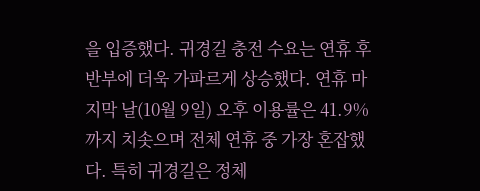을 입증했다. 귀경길 충전 수요는 연휴 후반부에 더욱 가파르게 상승했다. 연휴 마지막 날(10월 9일) 오후 이용률은 41.9%까지 치솟으며 전체 연휴 중 가장 혼잡했다. 특히 귀경길은 정체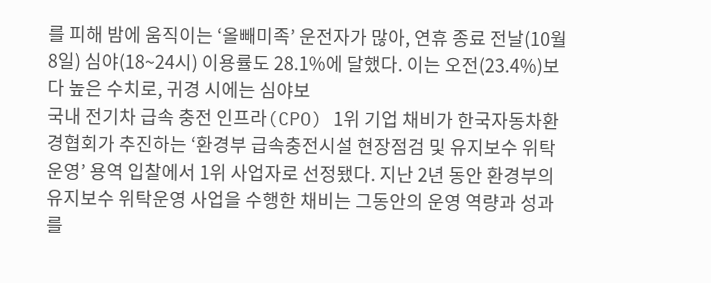를 피해 밤에 움직이는 ‘올빼미족’ 운전자가 많아, 연휴 종료 전날(10월 8일) 심야(18~24시) 이용률도 28.1%에 달했다. 이는 오전(23.4%)보다 높은 수치로, 귀경 시에는 심야보
국내 전기차 급속 충전 인프라(CPO) 1위 기업 채비가 한국자동차환경협회가 추진하는 ‘환경부 급속충전시설 현장점검 및 유지보수 위탁운영’ 용역 입찰에서 1위 사업자로 선정됐다. 지난 2년 동안 환경부의 유지보수 위탁운영 사업을 수행한 채비는 그동안의 운영 역량과 성과를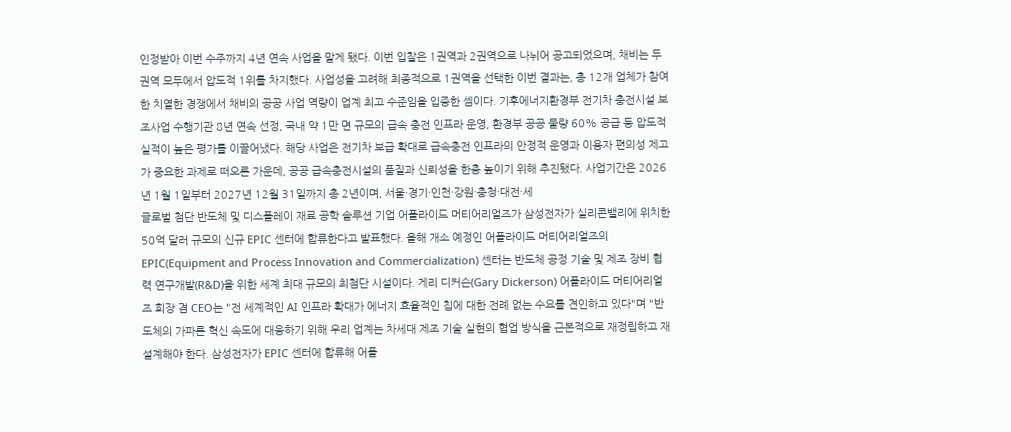인정받아 이번 수주까지 4년 연속 사업을 맡게 됐다. 이번 입찰은 1권역과 2권역으로 나뉘어 공고되었으며, 채비는 두 권역 모두에서 압도적 1위를 차지했다. 사업성을 고려해 최종적으로 1권역을 선택한 이번 결과는, 총 12개 업체가 참여한 치열한 경쟁에서 채비의 공공 사업 역량이 업계 최고 수준임을 입증한 셈이다. 기후에너지환경부 전기차 충전시설 보조사업 수행기관 8년 연속 선정, 국내 약 1만 면 규모의 급속 충전 인프라 운영, 환경부 공공 물량 60% 공급 등 압도적 실적이 높은 평가를 이끌어냈다. 해당 사업은 전기차 보급 확대로 급속충전 인프라의 안정적 운영과 이용자 편의성 제고가 중요한 과제로 떠오른 가운데, 공공 급속충전시설의 품질과 신뢰성을 한층 높이기 위해 추진됐다. 사업기간은 2026년 1월 1일부터 2027년 12월 31일까지 총 2년이며, 서울·경기·인천·강원·충청·대전·세
글로벌 첨단 반도체 및 디스플레이 재료 공학 솔루션 기업 어플라이드 머티어리얼즈가 삼성전자가 실리콘밸리에 위치한 50억 달러 규모의 신규 EPIC 센터에 합류한다고 발표했다. 올해 개소 예정인 어플라이드 머티어리얼즈의 EPIC(Equipment and Process Innovation and Commercialization) 센터는 반도체 공정 기술 및 제조 장비 협력 연구개발(R&D)을 위한 세계 최대 규모의 최첨단 시설이다. 게리 디커슨(Gary Dickerson) 어플라이드 머티어리얼즈 회장 겸 CEO는 "전 세계적인 AI 인프라 확대가 에너지 효율적인 칩에 대한 전례 없는 수요를 견인하고 있다"며 "반도체의 가파른 혁신 속도에 대응하기 위해 우리 업계는 차세대 제조 기술 실현의 협업 방식을 근본적으로 재정립하고 재설계해야 한다. 삼성전자가 EPIC 센터에 합류해 어플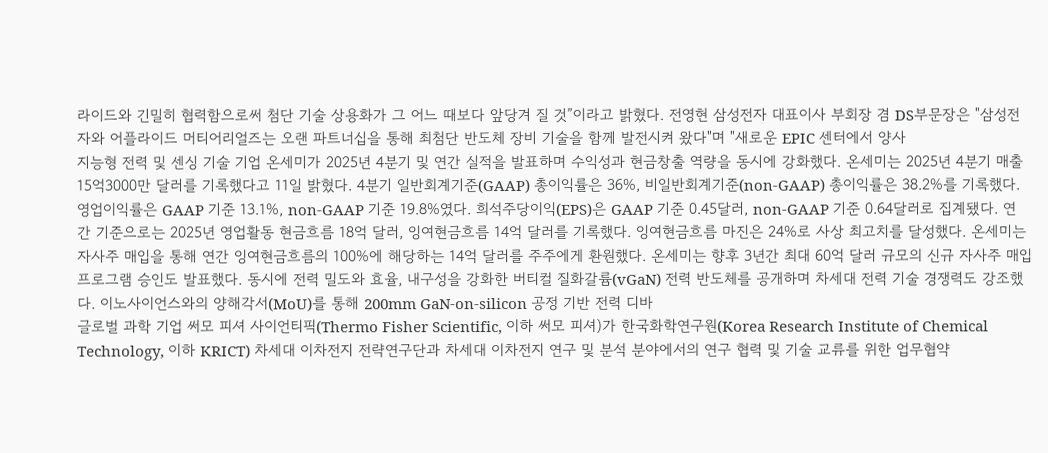라이드와 긴밀히 협력함으로써 첨단 기술 상용화가 그 어느 때보다 앞당겨 질 것”이라고 밝혔다. 전영현 삼성전자 대표이사 부회장 겸 DS부문장은 "삼성전자와 어플라이드 머티어리얼즈는 오랜 파트너십을 통해 최첨단 반도체 장비 기술을 함께 발전시켜 왔다"며 "새로운 EPIC 센터에서 양사
지능형 전력 및 센싱 기술 기업 온세미가 2025년 4분기 및 연간 실적을 발표하며 수익성과 현금창출 역량을 동시에 강화했다. 온세미는 2025년 4분기 매출 15억3000만 달러를 기록했다고 11일 밝혔다. 4분기 일반회계기준(GAAP) 총이익률은 36%, 비일반회계기준(non-GAAP) 총이익률은 38.2%를 기록했다. 영업이익률은 GAAP 기준 13.1%, non-GAAP 기준 19.8%였다. 희석주당이익(EPS)은 GAAP 기준 0.45달러, non-GAAP 기준 0.64달러로 집계됐다. 연간 기준으로는 2025년 영업활동 현금흐름 18억 달러, 잉여현금흐름 14억 달러를 기록했다. 잉여현금흐름 마진은 24%로 사상 최고치를 달성했다. 온세미는 자사주 매입을 통해 연간 잉여현금흐름의 100%에 해당하는 14억 달러를 주주에게 환원했다. 온세미는 향후 3년간 최대 60억 달러 규모의 신규 자사주 매입 프로그램 승인도 발표했다. 동시에 전력 밀도와 효율, 내구성을 강화한 버티컬 질화갈륨(vGaN) 전력 반도체를 공개하며 차세대 전력 기술 경쟁력도 강조했다. 이노사이언스와의 양해각서(MoU)를 통해 200mm GaN-on-silicon 공정 기반 전력 디바
글로벌 과학 기업 써모 피셔 사이언티픽(Thermo Fisher Scientific, 이하 써모 피셔)가 한국화학연구원(Korea Research Institute of Chemical Technology, 이하 KRICT) 차세대 이차전지 전략연구단과 차세대 이차전지 연구 및 분석 분야에서의 연구 협력 및 기술 교류를 위한 업무협약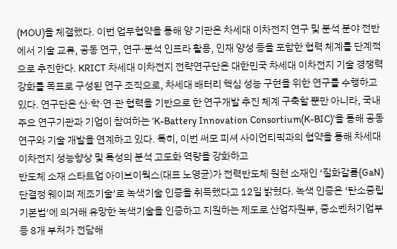(MOU)을 체결했다. 이번 업무협약을 통해 양 기관은 차세대 이차전지 연구 및 분석 분야 전반에서 기술 교류, 공동 연구, 연구·분석 인프라 활용, 인재 양성 등을 포함한 협력 체계를 단계적으로 추진한다. KRICT 차세대 이차전지 전략연구단은 대한민국 차세대 이차전지 기술 경쟁력 강화를 목표로 구성된 연구 조직으로, 차세대 배터리 핵심 성능 구현을 위한 연구를 수행하고 있다. 연구단은 산·학·연·관 협력을 기반으로 한 연구개발 추진 체계 구축할 뿐만 아니라, 국내 주요 연구기관과 기업이 참여하는 ‘K-Battery Innovation Consortium(K-BIC)’을 통해 공동 연구와 기술 개발을 연계하고 있다. 특히, 이번 써모 피셔 사이언티픽과의 협약을 통해 차세대 이차전지 성능향상 및 특성의 분석 고도화 역량을 강화하고
반도체 소재 스타트업 아이브이웍스(대표 노영균)가 전력반도체 원천 소재인 ‘질화갈륨(GaN) 단결정 웨이퍼 제조기술’로 녹색기술 인증을 취득했다고 12일 밝혔다. 녹색 인증은 ‘탄소중립기본법’에 의거해 유망한 녹색기술을 인증하고 지원하는 제도로 산업자원부, 중소벤처기업부 등 8개 부처가 전담해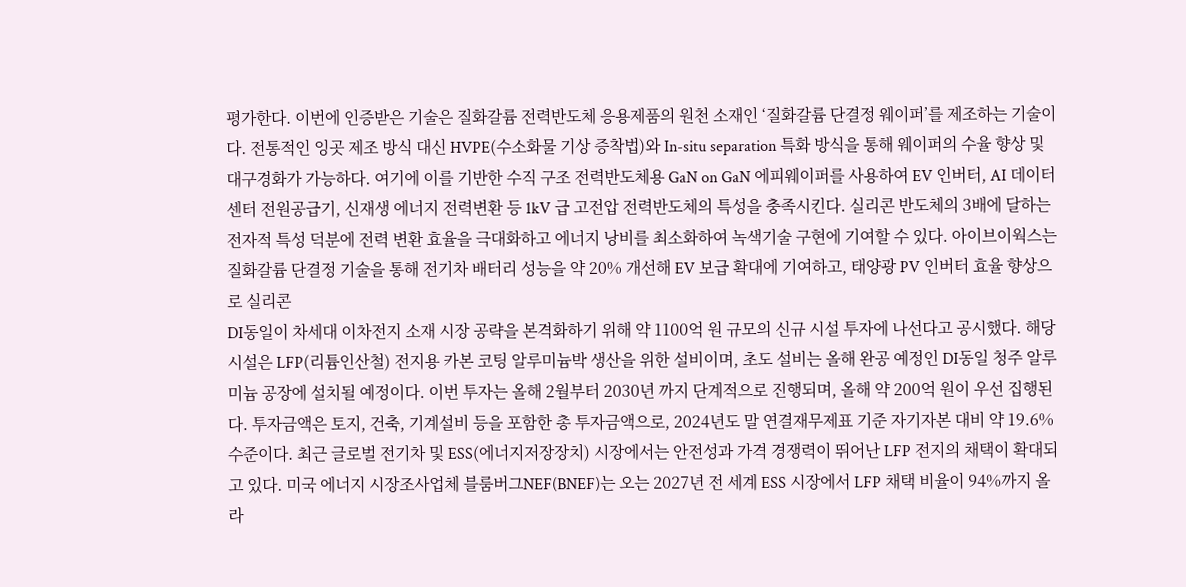평가한다. 이번에 인증받은 기술은 질화갈륨 전력반도체 응용제품의 원천 소재인 ‘질화갈륨 단결정 웨이퍼’를 제조하는 기술이다. 전통적인 잉곳 제조 방식 대신 HVPE(수소화물 기상 증착법)와 In-situ separation 특화 방식을 통해 웨이퍼의 수율 향상 및 대구경화가 가능하다. 여기에 이를 기반한 수직 구조 전력반도체용 GaN on GaN 에피웨이퍼를 사용하여 EV 인버터, AI 데이터센터 전원공급기, 신재생 에너지 전력변환 등 1kV 급 고전압 전력반도체의 특성을 충족시킨다. 실리콘 반도체의 3배에 달하는 전자적 특성 덕분에 전력 변환 효율을 극대화하고 에너지 낭비를 최소화하여 녹색기술 구현에 기여할 수 있다. 아이브이웍스는 질화갈륨 단결정 기술을 통해 전기차 배터리 성능을 약 20% 개선해 EV 보급 확대에 기여하고, 태양광 PV 인버터 효율 향상으로 실리콘
DI동일이 차세대 이차전지 소재 시장 공략을 본격화하기 위해 약 1100억 원 규모의 신규 시설 투자에 나선다고 공시했다. 해당 시설은 LFP(리튬인산철) 전지용 카본 코팅 알루미늄박 생산을 위한 설비이며, 초도 설비는 올해 완공 예정인 DI동일 청주 알루미늄 공장에 설치될 예정이다. 이번 투자는 올해 2월부터 2030년 까지 단계적으로 진행되며, 올해 약 200억 원이 우선 집행된다. 투자금액은 토지, 건축, 기계설비 등을 포함한 총 투자금액으로, 2024년도 말 연결재무제표 기준 자기자본 대비 약 19.6% 수준이다. 최근 글로벌 전기차 및 ESS(에너지저장장치) 시장에서는 안전성과 가격 경쟁력이 뛰어난 LFP 전지의 채택이 확대되고 있다. 미국 에너지 시장조사업체 블룸버그NEF(BNEF)는 오는 2027년 전 세계 ESS 시장에서 LFP 채택 비율이 94%까지 올라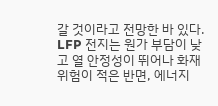갈 것이라고 전망한 바 있다. LFP 전지는 원가 부담이 낮고 열 안정성이 뛰어나 화재 위험이 적은 반면, 에너지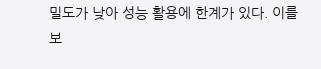밀도가 낮아 성능 활용에 한계가 있다. 이를 보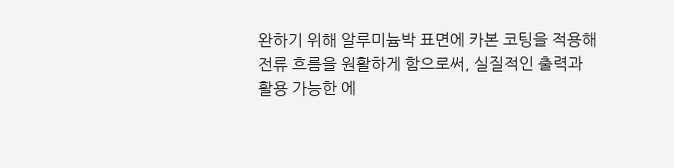완하기 위해 알루미늄박 표면에 카본 코팅을 적용해 전류 흐름을 원활하게 함으로써, 실질적인 출력과 활용 가능한 에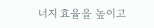너지 효율을 높이고